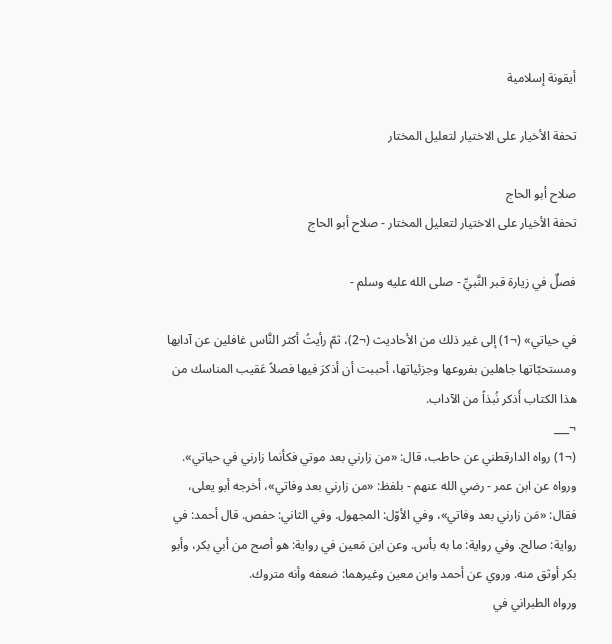أيقونة إسلامية

تحفة الأخيار على الاختيار لتعليل المختار

صلاح أبو الحاج
تحفة الأخيار على الاختيار لتعليل المختار - صلاح أبو الحاج

فصلٌ في زيارة قبر النَّبيِّ - صلى الله عليه وسلم -

في حياتي» (¬1) إلى غير ذلك من الأحاديث (¬2)، ثمّ رأيتُ أكثر النَّاس غافلين عن آدابها ومستحبّاتها جاهلين بفروعها وجزئياتها، أحببت أن أذكرَ فيها فصلاً عَقيب المناسك من هذا الكتاب أَذكر نُبذاً من الآداب.
¬___
(¬1) رواه الدارقطني عن حاطب، قال: «من زارني بعد موتي فكأنما زارني في حياتي». ورواه عن ابن عمر - رضي الله عنهم - بلفظ: «من زارني بعد وفاتي»، أخرجه أبو يعلى، فقال: «مَن زارني بعد وفاتي»، وفي الأوّل: المجهول. وفي الثاني: حفص. قال أحمد: في رواية: صالح. وفي رواية: ما به بأس. وعن ابن مَعين في رواية: هو أصح من أبي بكر، وأبو بكر أوثق منه. وروي عن أحمد وابن معين وغيرهما: ضعفه وأنه متروك.
ورواه الطبراني في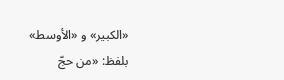«الكبير» و «الأوسط» بلفظ: «من حجّ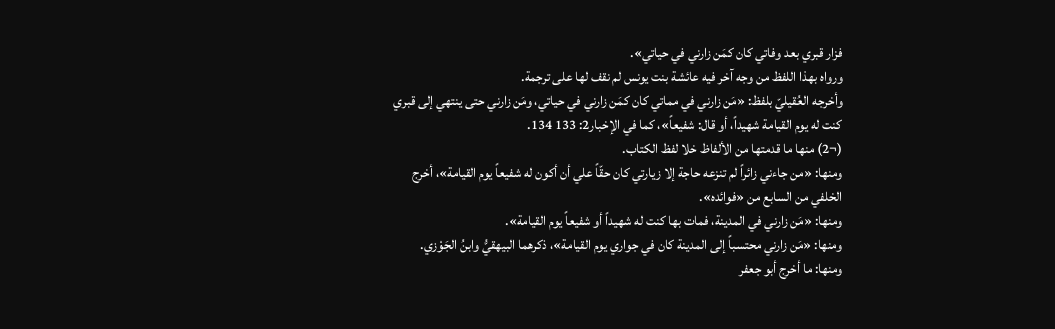فزار قبري بعد وفاتي كان كمَن زارني في حياتي».
ورواه بهذا اللفظ من وجه آخر فيه عائشة بنت يونس لم نقف لها على ترجمة.
وأخرجه العُقيليّ بلفظ: «مَن زارني في مماتي كان كمَن زارني في حياتي، ومَن زارني حتى ينتهي إلى قبري كنت له يوم القيامة شهيداً، أو قال: شفيعاً»، كما في الإخبار2: 133 134.
(¬2) منها ما قدمتها من الألفاظ خلا لفظ الكتاب.
ومنها: «من جاءني زائراً لم تنزعه حاجة إلا زيارتي كان حقّاً علي أن أكون له شفيعاً يوم القيامة»، أخرج الخلفي من السابع من «فوائده».
ومنها: «مَن زارني في المدينة، فمات بها كنت له شهيداً أو شفيعاً يوم القيامة».
ومنها: «مَن زارني محتسباً إلى المدينة كان في جواري يوم القيامة»، ذكرهما البيهقيُّ وابنُ الجَوْزي.
ومنها: ما أخرج أبو جعفر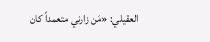العقيلي: «مَن زارني متعمداً كان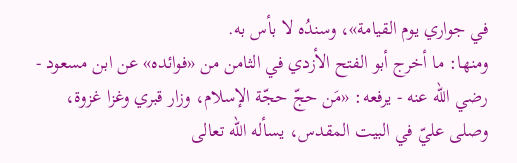في جواري يوم القيامة»، وسندُه لا بأس به.
ومنها: ما أخرج أبو الفتح الأزدي في الثامن من «فوائده» عن ابن مسعود - رضي الله عنه - يرفعه: «مَن حجّ حجّة الإسلام، وزار قبري وغزا غزوة، وصلى عليّ في البيت المقدس، يسأله الله تعالى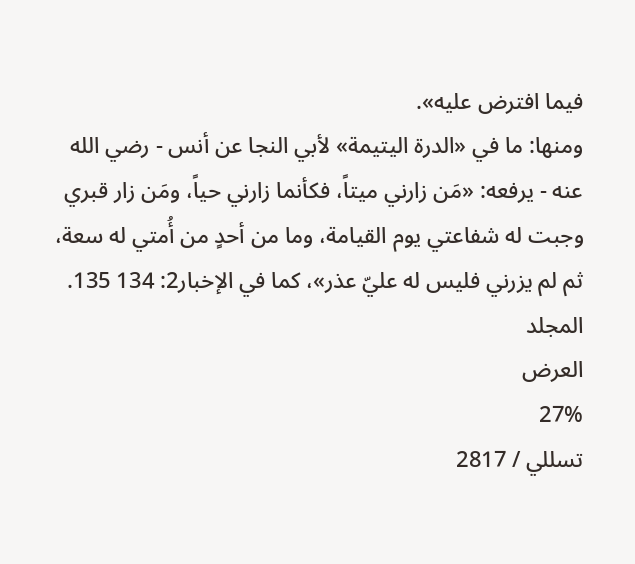فيما افترض عليه».
ومنها: ما في «الدرة اليتيمة» لأبي النجا عن أنس - رضي الله عنه - يرفعه: «مَن زارني ميتاً، فكأنما زارني حياً، ومَن زار قبري وجبت له شفاعتي يوم القيامة، وما من أحدٍ من أُمتي له سعة، ثم لم يزرني فليس له عليّ عذر»، كما في الإخبار2: 134 135.
المجلد
العرض
27%
تسللي / 2817